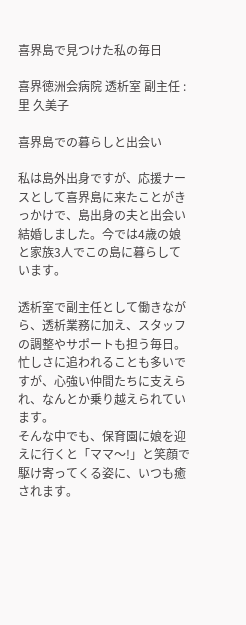喜界島で見つけた私の毎日

喜界徳洲会病院 透析室 副主任 :里 久美子

喜界島での暮らしと出会い

私は島外出身ですが、応援ナースとして喜界島に来たことがきっかけで、島出身の夫と出会い結婚しました。今では4歳の娘と家族3人でこの島に暮らしています。

透析室で副主任として働きながら、透析業務に加え、スタッフの調整やサポートも担う毎日。忙しさに追われることも多いですが、心強い仲間たちに支えられ、なんとか乗り越えられています。
そんな中でも、保育園に娘を迎えに行くと「ママ〜!」と笑顔で駆け寄ってくる姿に、いつも癒されます。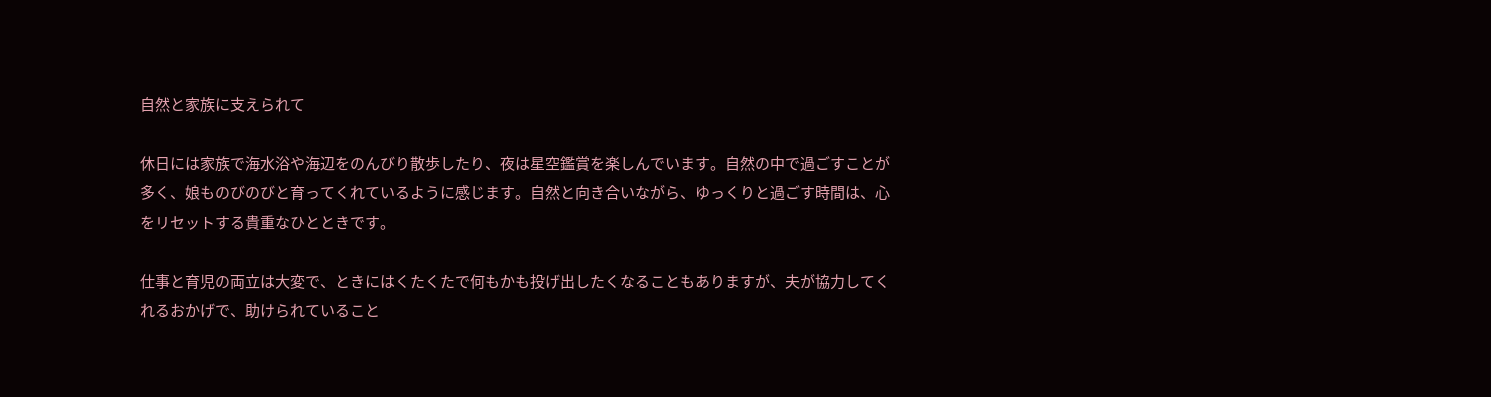自然と家族に支えられて

休日には家族で海水浴や海辺をのんびり散歩したり、夜は星空鑑賞を楽しんでいます。自然の中で過ごすことが多く、娘ものびのびと育ってくれているように感じます。自然と向き合いながら、ゆっくりと過ごす時間は、心をリセットする貴重なひとときです。

仕事と育児の両立は大変で、ときにはくたくたで何もかも投げ出したくなることもありますが、夫が協力してくれるおかげで、助けられていること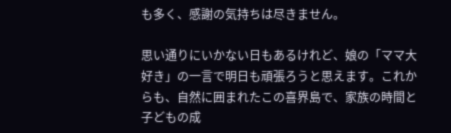も多く、感謝の気持ちは尽きません。

思い通りにいかない日もあるけれど、娘の「ママ大好き」の一言で明日も頑張ろうと思えます。これからも、自然に囲まれたこの喜界島で、家族の時間と子どもの成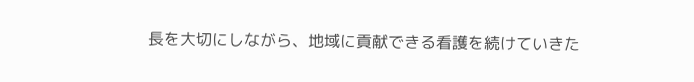長を大切にしながら、地域に貢献できる看護を続けていきた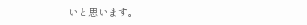いと思います。